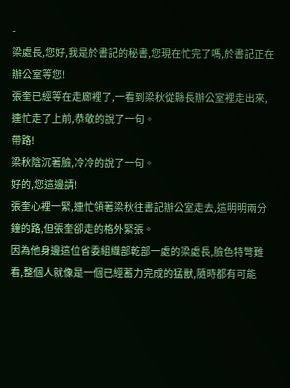-
梁處長,您好,我是於書記的秘書,您現在忙完了嗎,於書記正在辦公室等您!
張奎已經等在走廊裡了,一看到梁秋從縣長辦公室裡走出來,連忙走了上前,恭敬的說了一句。
帶路!
梁秋陰沉著臉,冷冷的說了一句。
好的,您這邊請!
張奎心裡一緊,連忙領著梁秋往書記辦公室走去,這明明兩分鐘的路,但張奎卻走的格外緊張。
因為他身邊這位省委組織部乾部一處的梁處長,臉色特彆難看,整個人就像是一個已經蓄力完成的猛獸,隨時都有可能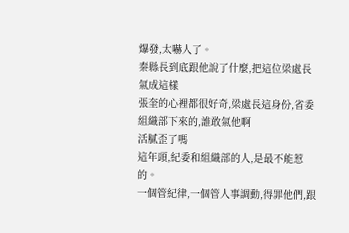爆發,太嚇人了。
秦縣長到底跟他說了什麼,把這位梁處長氣成這樣
張奎的心裡都很好奇,梁處長這身份,省委組織部下來的,誰敢氣他啊
活膩歪了嗎
這年頭,紀委和組織部的人,是最不能惹的。
一個管紀律,一個管人事調動,得罪他們,跟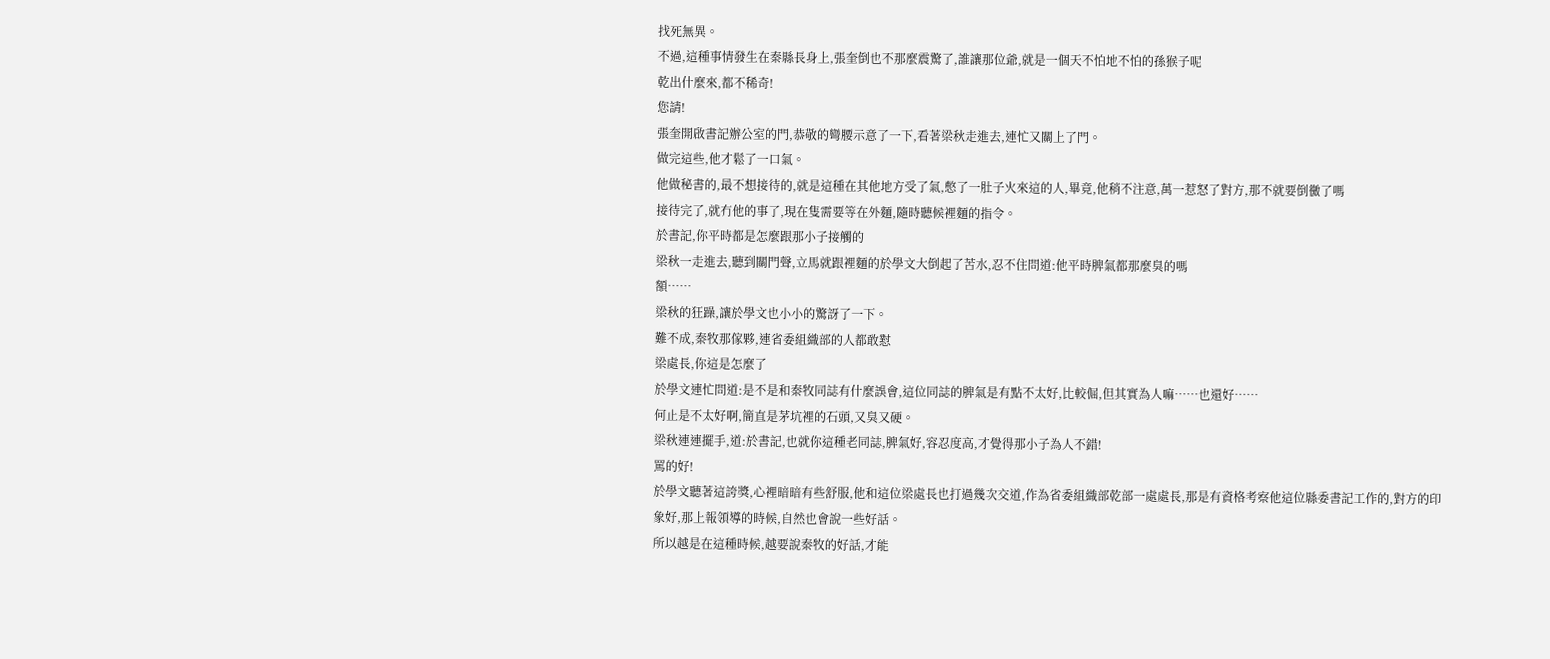找死無異。
不過,這種事情發生在秦縣長身上,張奎倒也不那麼震驚了,誰讓那位爺,就是一個天不怕地不怕的孫猴子呢
乾出什麼來,都不稀奇!
您請!
張奎開啟書記辦公室的門,恭敬的彎腰示意了一下,看著梁秋走進去,連忙又關上了門。
做完這些,他才鬆了一口氣。
他做秘書的,最不想接待的,就是這種在其他地方受了氣,憋了一肚子火來這的人,畢竟,他稍不注意,萬一惹怒了對方,那不就要倒黴了嗎
接待完了,就冇他的事了,現在隻需要等在外麵,隨時聽候裡麵的指令。
於書記,你平時都是怎麼跟那小子接觸的
梁秋一走進去,聽到關門聲,立馬就跟裡麵的於學文大倒起了苦水,忍不住問道:他平時脾氣都那麼臭的嗎
額……
梁秋的狂躁,讓於學文也小小的驚訝了一下。
難不成,秦牧那傢夥,連省委組織部的人都敢懟
梁處長,你這是怎麼了
於學文連忙問道:是不是和秦牧同誌有什麼誤會,這位同誌的脾氣是有點不太好,比較倔,但其實為人嘛……也還好……
何止是不太好啊,簡直是茅坑裡的石頭,又臭又硬。
梁秋連連擺手,道:於書記,也就你這種老同誌,脾氣好,容忍度高,才覺得那小子為人不錯!
罵的好!
於學文聽著這誇獎,心裡暗暗有些舒服,他和這位梁處長也打過幾次交道,作為省委組織部乾部一處處長,那是有資格考察他這位縣委書記工作的,對方的印象好,那上報領導的時候,自然也會說一些好話。
所以越是在這種時候,越要說秦牧的好話,才能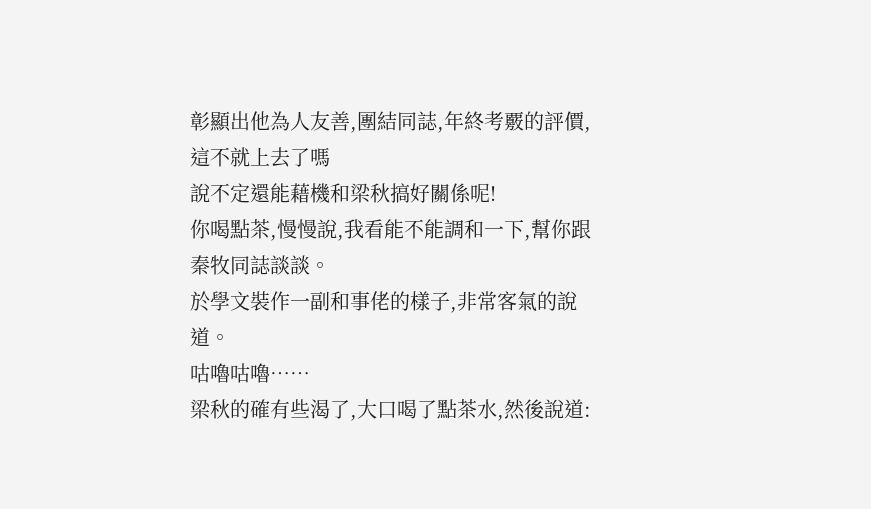彰顯出他為人友善,團結同誌,年終考覈的評價,這不就上去了嗎
說不定還能藉機和梁秋搞好關係呢!
你喝點茶,慢慢說,我看能不能調和一下,幫你跟秦牧同誌談談。
於學文裝作一副和事佬的樣子,非常客氣的說道。
咕嚕咕嚕……
梁秋的確有些渴了,大口喝了點茶水,然後說道: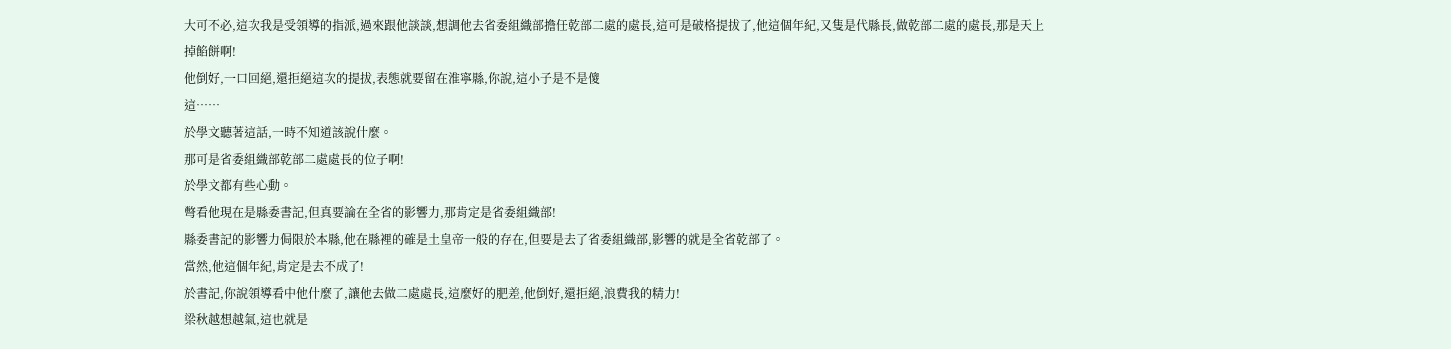大可不必,這次我是受領導的指派,過來跟他談談,想調他去省委組織部擔任乾部二處的處長,這可是破格提拔了,他這個年紀,又隻是代縣長,做乾部二處的處長,那是天上掉餡餅啊!
他倒好,一口回絕,還拒絕這次的提拔,表態就要留在淮寧縣,你說,這小子是不是傻
這……
於學文聽著這話,一時不知道該說什麼。
那可是省委組織部乾部二處處長的位子啊!
於學文都有些心動。
彆看他現在是縣委書記,但真要論在全省的影響力,那肯定是省委組織部!
縣委書記的影響力侷限於本縣,他在縣裡的確是土皇帝一般的存在,但要是去了省委組織部,影響的就是全省乾部了。
當然,他這個年紀,肯定是去不成了!
於書記,你說領導看中他什麼了,讓他去做二處處長,這麼好的肥差,他倒好,還拒絕,浪費我的精力!
梁秋越想越氣,這也就是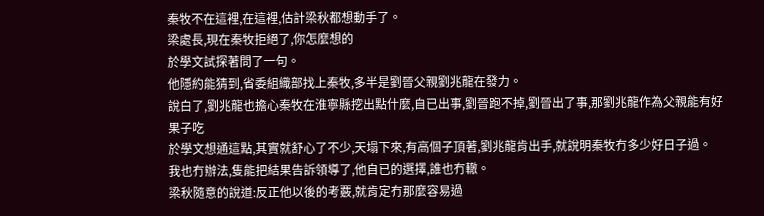秦牧不在這裡,在這裡,估計梁秋都想動手了。
梁處長,現在秦牧拒絕了,你怎麼想的
於學文試探著問了一句。
他隱約能猜到,省委組織部找上秦牧,多半是劉晉父親劉兆龍在發力。
說白了,劉兆龍也擔心秦牧在淮寧縣挖出點什麼,自已出事,劉晉跑不掉,劉晉出了事,那劉兆龍作為父親能有好果子吃
於學文想通這點,其實就舒心了不少,天塌下來,有高個子頂著,劉兆龍肯出手,就說明秦牧冇多少好日子過。
我也冇辦法,隻能把結果告訴領導了,他自已的選擇,誰也冇轍。
梁秋隨意的說道:反正他以後的考覈,就肯定冇那麼容易過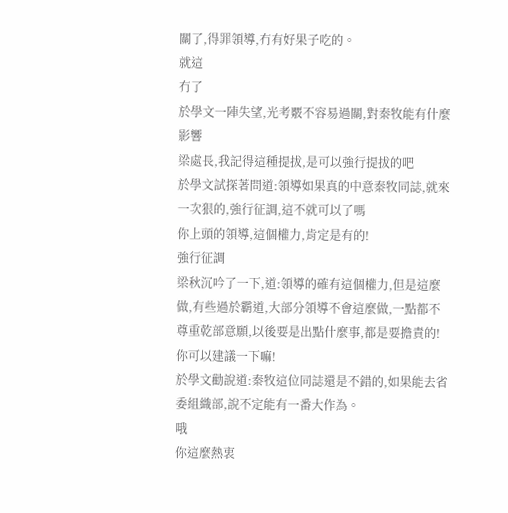關了,得罪領導,冇有好果子吃的。
就這
冇了
於學文一陣失望,光考覈不容易過關,對秦牧能有什麼影響
梁處長,我記得這種提拔,是可以強行提拔的吧
於學文試探著問道:領導如果真的中意秦牧同誌,就來一次狠的,強行征調,這不就可以了嗎
你上頭的領導,這個權力,肯定是有的!
強行征調
梁秋沉吟了一下,道:領導的確有這個權力,但是這麼做,有些過於霸道,大部分領導不會這麼做,一點都不尊重乾部意願,以後要是出點什麼事,都是要擔責的!
你可以建議一下嘛!
於學文勸說道:秦牧這位同誌還是不錯的,如果能去省委組織部,說不定能有一番大作為。
哦
你這麼熱衷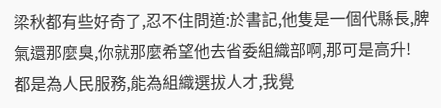梁秋都有些好奇了,忍不住問道:於書記,他隻是一個代縣長,脾氣還那麼臭,你就那麼希望他去省委組織部啊,那可是高升!
都是為人民服務,能為組織選拔人才,我覺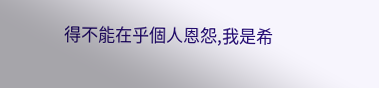得不能在乎個人恩怨,我是希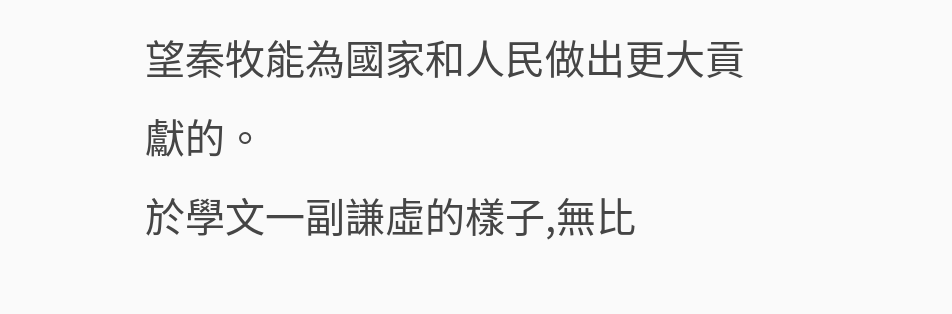望秦牧能為國家和人民做出更大貢獻的。
於學文一副謙虛的樣子,無比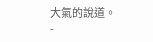大氣的說道。
-